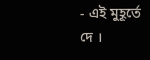- এই মুহূর্তে দে ।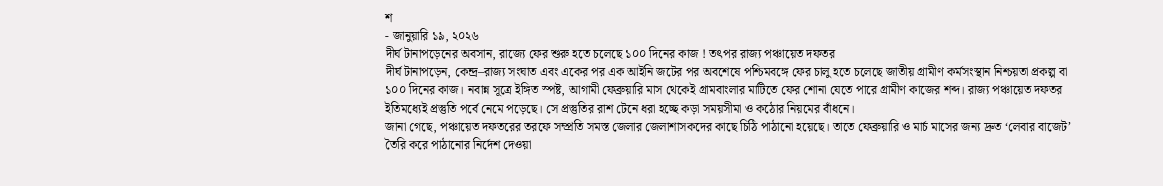শ
- জানুয়ারি ১৯, ২০২৬
দীর্ঘ টানাপড়েনের অবসান, রাজ্যে ফের শুরু হতে চলেছে ১০০ দিনের কাজ ! তৎপর রাজ্য পঞ্চায়েত দফতর
দীর্ঘ টানাপড়েন, কেন্দ্র–রাজ্য সংঘাত এবং একের পর এক আইনি জটের পর অবশেষে পশ্চিমবঙ্গে ফের চালু হতে চলেছে জাতীয় গ্রামীণ কর্মসংস্থান নিশ্চয়তা প্রকল্প বা ১০০ দিনের কাজ। নবান্ন সূত্রে ইঙ্গিত স্পষ্ট, আগামী ফেব্রুয়ারি মাস থেকেই গ্রামবাংলার মাটিতে ফের শোনা যেতে পারে গ্রামীণ কাজের শব্দ। রাজ্য পঞ্চায়েত দফতর ইতিমধ্যেই প্রস্তুতি পর্বে নেমে পড়েছে। সে প্রস্তুতির রাশ টেনে ধরা হচ্ছে কড়া সময়সীমা ও কঠোর নিয়মের বাঁধনে।
জানা গেছে, পঞ্চায়েত দফতরের তরফে সম্প্রতি সমস্ত জেলার জেলাশাসকদের কাছে চিঠি পাঠানো হয়েছে। তাতে ফেব্রুয়ারি ও মার্চ মাসের জন্য দ্রুত ‘লেবার বাজেট’ তৈরি করে পাঠানোর নির্দেশ দেওয়া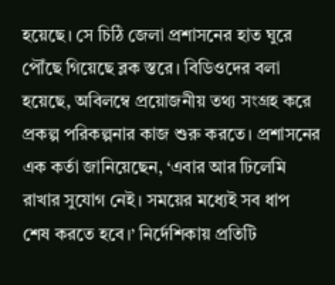হয়েছে। সে চিঠি জেলা প্রশাসনের হাত ঘুরে পৌঁছে গিয়েছে ব্লক স্তরে। বিডিওদের বলা হয়েছে, অবিলম্বে প্রয়োজনীয় তথ্য সংগ্রহ করে প্রকল্প পরিকল্পনার কাজ শুরু করতে। প্রশাসনের এক কর্তা জানিয়েছেন, ‘এবার আর ঢিলেমি রাখার সুযোগ নেই। সময়ের মধ্যেই সব ধাপ শেষ করতে হবে।’ নির্দেশিকায় প্রতিটি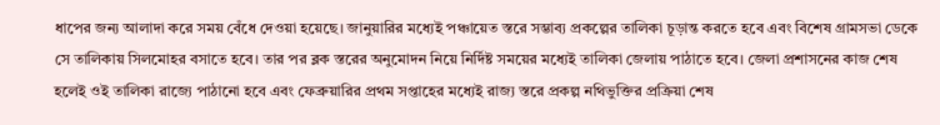ধাপের জন্য আলাদা করে সময় বেঁধে দেওয়া হয়েছে। জানুয়ারির মধ্যেই পঞ্চায়েত স্তরে সম্ভাব্য প্রকল্পের তালিকা চূড়ান্ত করতে হবে এবং বিশেষ গ্রামসভা ডেকে সে তালিকায় সিলমোহর বসাতে হবে। তার পর ব্লক স্তরের অনুমোদন নিয়ে নির্দিষ্ট সময়ের মধ্যেই তালিকা জেলায় পাঠাতে হবে। জেলা প্রশাসনের কাজ শেষ হলেই ওই তালিকা রাজ্যে পাঠানো হবে এবং ফেব্রুয়ারির প্রথম সপ্তাহের মধ্যেই রাজ্য স্তরে প্রকল্প নথিভুক্তির প্রক্রিয়া শেষ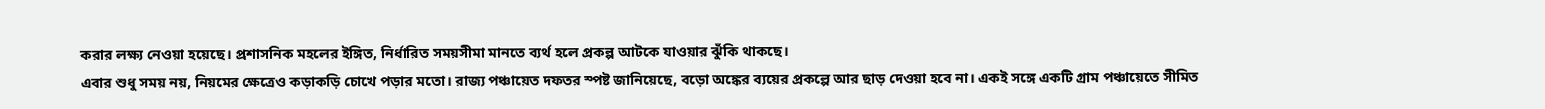করার লক্ষ্য নেওয়া হয়েছে। প্রশাসনিক মহলের ইঙ্গিত, নির্ধারিত সময়সীমা মানতে ব্যর্থ হলে প্রকল্প আটকে যাওয়ার ঝুঁকি থাকছে।
এবার শুধু সময় নয়, নিয়মের ক্ষেত্রেও কড়াকড়ি চোখে পড়ার মতো। রাজ্য পঞ্চায়েত দফতর স্পষ্ট জানিয়েছে, বড়ো অঙ্কের ব্যয়ের প্রকল্পে আর ছাড় দেওয়া হবে না। একই সঙ্গে একটি গ্রাম পঞ্চায়েতে সীমিত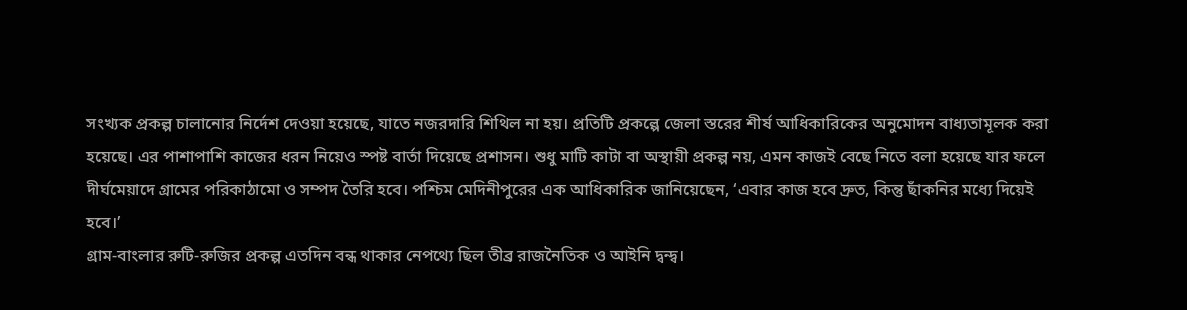সংখ্যক প্রকল্প চালানোর নির্দেশ দেওয়া হয়েছে, যাতে নজরদারি শিথিল না হয়। প্রতিটি প্রকল্পে জেলা স্তরের শীর্ষ আধিকারিকের অনুমোদন বাধ্যতামূলক করা হয়েছে। এর পাশাপাশি কাজের ধরন নিয়েও স্পষ্ট বার্তা দিয়েছে প্রশাসন। শুধু মাটি কাটা বা অস্থায়ী প্রকল্প নয়, এমন কাজই বেছে নিতে বলা হয়েছে যার ফলে দীর্ঘমেয়াদে গ্রামের পরিকাঠামো ও সম্পদ তৈরি হবে। পশ্চিম মেদিনীপুরের এক আধিকারিক জানিয়েছেন, ‘এবার কাজ হবে দ্রুত, কিন্তু ছাঁকনির মধ্যে দিয়েই হবে।’
গ্রাম-বাংলার রুটি-রুজির প্রকল্প এতদিন বন্ধ থাকার নেপথ্যে ছিল তীব্র রাজনৈতিক ও আইনি দ্বন্দ্ব।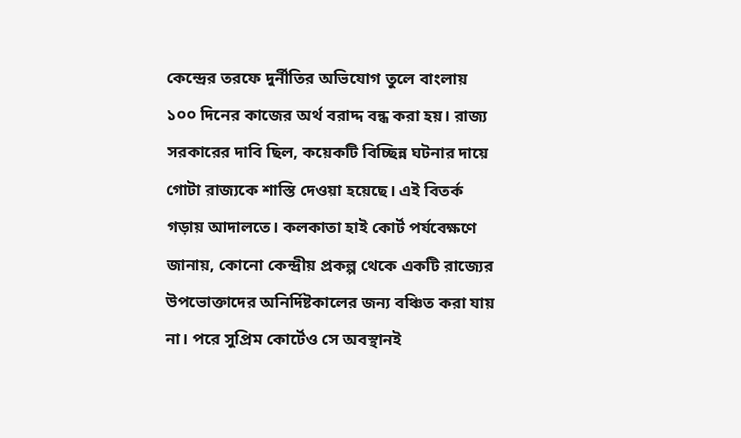কেন্দ্রের তরফে দুর্নীতির অভিযোগ তুলে বাংলায় ১০০ দিনের কাজের অর্থ বরাদ্দ বন্ধ করা হয়। রাজ্য সরকারের দাবি ছিল, কয়েকটি বিচ্ছিন্ন ঘটনার দায়ে গোটা রাজ্যকে শাস্তি দেওয়া হয়েছে। এই বিতর্ক গড়ায় আদালতে। কলকাতা হাই কোর্ট পর্যবেক্ষণে জানায়, কোনো কেন্দ্রীয় প্রকল্প থেকে একটি রাজ্যের উপভোক্তাদের অনির্দিষ্টকালের জন্য বঞ্চিত করা যায় না। পরে সুপ্রিম কোর্টেও সে অবস্থানই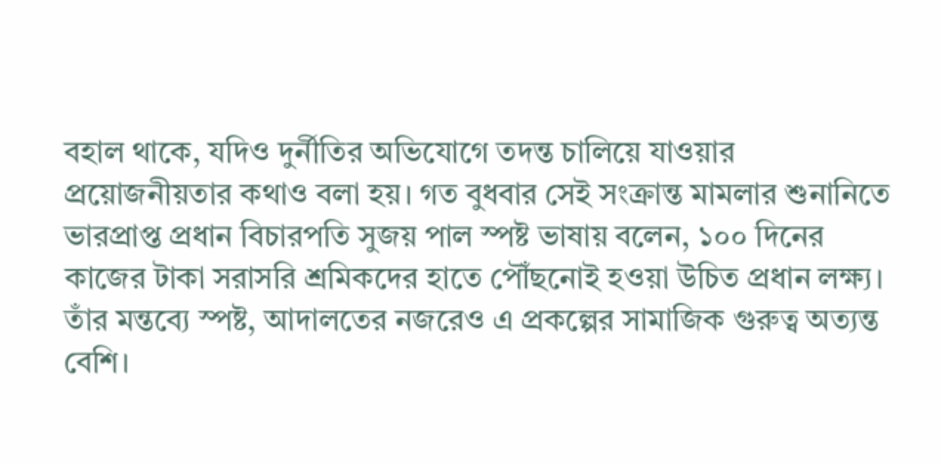বহাল থাকে, যদিও দুর্নীতির অভিযোগে তদন্ত চালিয়ে যাওয়ার প্রয়োজনীয়তার কথাও বলা হয়। গত বুধবার সেই সংক্রান্ত মামলার শুনানিতে ভারপ্রাপ্ত প্রধান বিচারপতি সুজয় পাল স্পষ্ট ভাষায় বলেন, ১০০ দিনের কাজের টাকা সরাসরি শ্রমিকদের হাতে পৌঁছনোই হওয়া উচিত প্রধান লক্ষ্য। তাঁর মন্তব্যে স্পষ্ট, আদালতের নজরেও এ প্রকল্পের সামাজিক গুরুত্ব অত্যন্ত বেশি।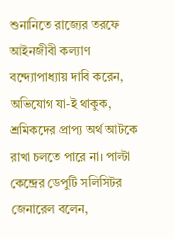শুনানিতে রাজ্যের তরফে আইনজীবী কল্যাণ বন্দ্যোপাধ্যায় দাবি করেন, অভিযোগ যা-ই থাকুক, শ্রমিকদের প্রাপ্য অর্থ আটকে রাখা চলতে পারে না। পাল্টা কেন্দ্রের ডেপুটি সলিসিটর জেনারেল বলেন,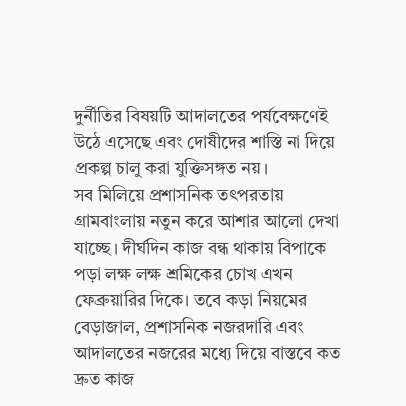দুর্নীতির বিষয়টি আদালতের পর্যবেক্ষণেই উঠে এসেছে এবং দোষীদের শাস্তি না দিয়ে প্রকল্প চালু করা যুক্তিসঙ্গত নয়।
সব মিলিয়ে প্রশাসনিক তৎপরতায় গ্রামবাংলায় নতুন করে আশার আলো দেখা যাচ্ছে। দীর্ঘদিন কাজ বন্ধ থাকায় বিপাকে পড়া লক্ষ লক্ষ শ্রমিকের চোখ এখন ফেব্রুয়ারির দিকে। তবে কড়া নিয়মের বেড়াজাল, প্রশাসনিক নজরদারি এবং আদালতের নজরের মধ্যে দিয়ে বাস্তবে কত দ্রুত কাজ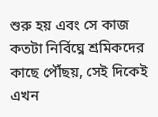শুরু হয় এবং সে কাজ কতটা নির্বিঘ্নে শ্রমিকদের কাছে পৌঁছয়, সেই দিকেই এখন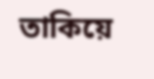তাকিয়ে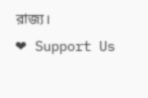রাজ্য।
❤ Support Us